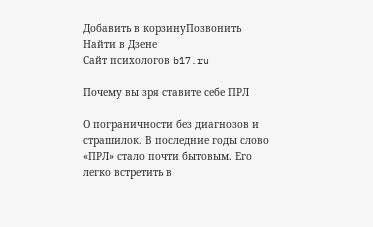Добавить в корзинуПозвонить
Найти в Дзене
Сайт психологов b17.ru

Почему вы зря ставите себе ПРЛ

О пограничности без диагнозов и страшилок. В последние годы слово «ПРЛ» стало почти бытовым. Его легко встретить в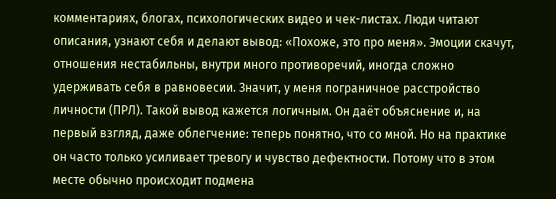комментариях, блогах, психологических видео и чек-листах. Люди читают описания, узнают себя и делают вывод: «Похоже, это про меня». Эмоции скачут, отношения нестабильны, внутри много противоречий, иногда сложно удерживать себя в равновесии. Значит, у меня пограничное расстройство личности (ПРЛ). Такой вывод кажется логичным. Он даёт объяснение и, на первый взгляд, даже облегчение: теперь понятно, что со мной. Но на практике он часто только усиливает тревогу и чувство дефектности. Потому что в этом месте обычно происходит подмена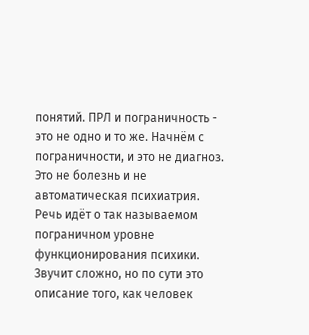понятий. ПРЛ и пограничность - это не одно и то же. Начнём с пограничности, и это не диагноз. Это не болезнь и не автоматическая психиатрия. Речь идёт о так называемом пограничном уровне функционирования психики. Звучит сложно, но по сути это описание того, как человек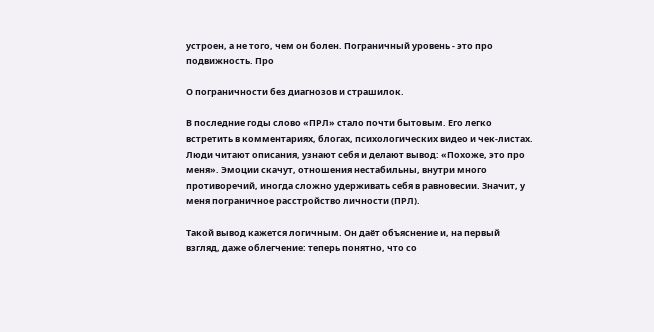устроен, а не того, чем он болен. Пограничный уровень - это про подвижность. Про

О пограничности без диагнозов и страшилок.

В последние годы слово «ПРЛ» стало почти бытовым. Его легко встретить в комментариях, блогах, психологических видео и чек-листах. Люди читают описания, узнают себя и делают вывод: «Похоже, это про меня». Эмоции скачут, отношения нестабильны, внутри много противоречий, иногда сложно удерживать себя в равновесии. Значит, у меня пограничное расстройство личности (ПРЛ).

Такой вывод кажется логичным. Он даёт объяснение и, на первый взгляд, даже облегчение: теперь понятно, что со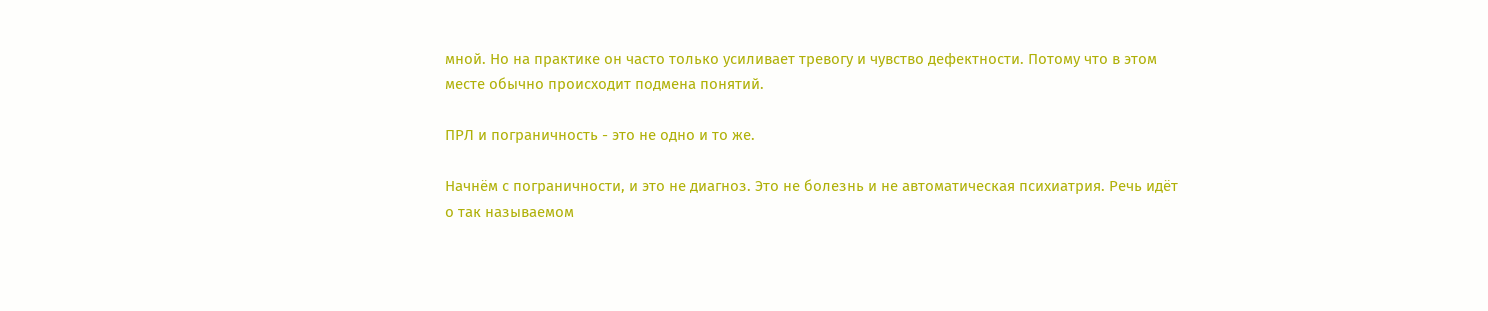мной. Но на практике он часто только усиливает тревогу и чувство дефектности. Потому что в этом месте обычно происходит подмена понятий.

ПРЛ и пограничность - это не одно и то же.

Начнём с пограничности, и это не диагноз. Это не болезнь и не автоматическая психиатрия. Речь идёт о так называемом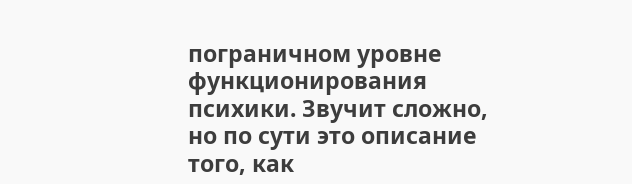пограничном уровне функционирования психики. Звучит сложно, но по сути это описание того, как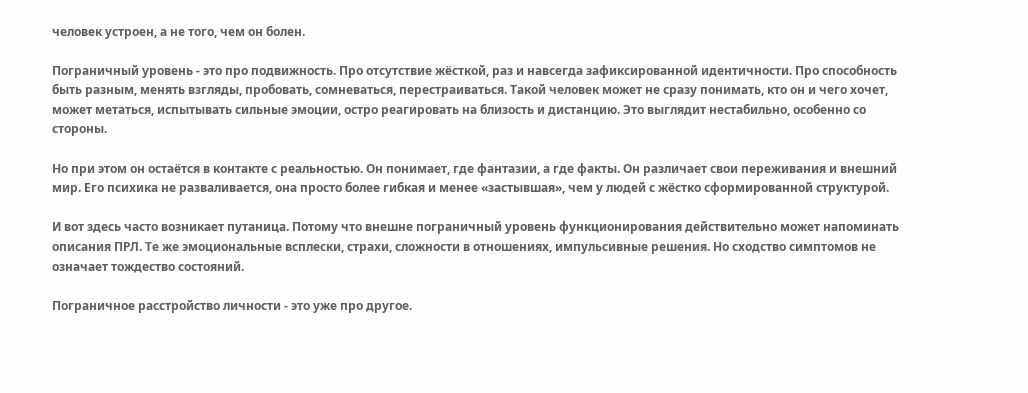человек устроен, а не того, чем он болен.

Пограничный уровень - это про подвижность. Про отсутствие жёсткой, раз и навсегда зафиксированной идентичности. Про способность быть разным, менять взгляды, пробовать, сомневаться, перестраиваться. Такой человек может не сразу понимать, кто он и чего хочет, может метаться, испытывать сильные эмоции, остро реагировать на близость и дистанцию. Это выглядит нестабильно, особенно со стороны.

Но при этом он остаётся в контакте с реальностью. Он понимает, где фантазии, а где факты. Он различает свои переживания и внешний мир. Его психика не разваливается, она просто более гибкая и менее «застывшая», чем у людей с жёстко сформированной структурой.

И вот здесь часто возникает путаница. Потому что внешне пограничный уровень функционирования действительно может напоминать описания ПРЛ. Те же эмоциональные всплески, страхи, сложности в отношениях, импульсивные решения. Но сходство симптомов не означает тождество состояний.

Пограничное расстройство личности - это уже про другое.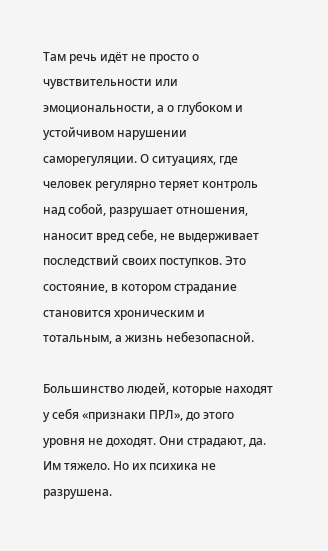Там речь идёт не просто о чувствительности или эмоциональности, а о глубоком и устойчивом нарушении саморегуляции. О ситуациях, где человек регулярно теряет контроль над собой, разрушает отношения, наносит вред себе, не выдерживает последствий своих поступков. Это состояние, в котором страдание становится хроническим и тотальным, а жизнь небезопасной.

Большинство людей, которые находят у себя «признаки ПРЛ», до этого уровня не доходят. Они страдают, да. Им тяжело. Но их психика не разрушена.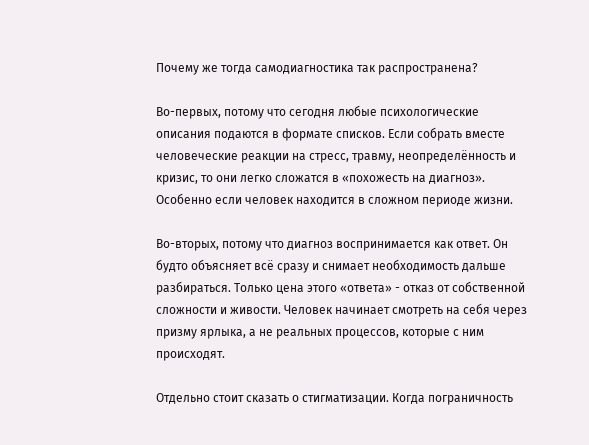Почему же тогда самодиагностика так распространена?

Во-первых, потому что сегодня любые психологические описания подаются в формате списков. Если собрать вместе человеческие реакции на стресс, травму, неопределённость и кризис, то они легко сложатся в «похожесть на диагноз». Особенно если человек находится в сложном периоде жизни.

Во-вторых, потому что диагноз воспринимается как ответ. Он будто объясняет всё сразу и снимает необходимость дальше разбираться. Только цена этого «ответа» - отказ от собственной сложности и живости. Человек начинает смотреть на себя через призму ярлыка, а не реальных процессов, которые с ним происходят.

Отдельно стоит сказать о стигматизации. Когда пограничность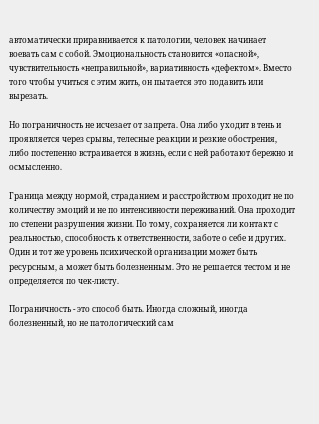автоматически приравнивается к патологии, человек начинает воевать сам с собой. Эмоциональность становится «опасной», чувствительность «неправильной», вариативность «дефектом». Вместо того чтобы учиться с этим жить, он пытается это подавить или вырезать.

Но пограничность не исчезает от запрета. Она либо уходит в тень и проявляется через срывы, телесные реакции и резкие обострения, либо постепенно встраивается в жизнь, если с ней работают бережно и осмысленно.

Граница между нормой, страданием и расстройством проходит не по количеству эмоций и не по интенсивности переживаний. Она проходит по степени разрушения жизни. По тому, сохраняется ли контакт с реальностью, способность к ответственности, заботе о себе и других. Один и тот же уровень психической организации может быть ресурсным, а может быть болезненным. Это не решается тестом и не определяется по чек-листу.

Пограничность - это способ быть. Иногда сложный, иногда болезненный, но не патологический сам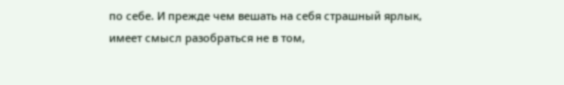по себе. И прежде чем вешать на себя страшный ярлык, имеет смысл разобраться не в том,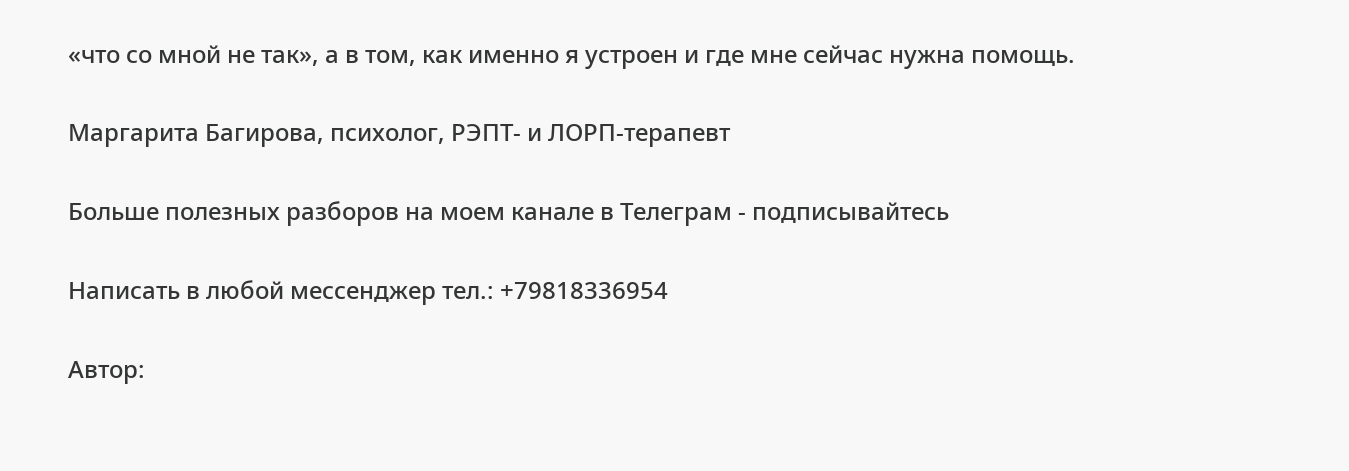«что со мной не так», а в том, как именно я устроен и где мне сейчас нужна помощь.

Маргарита Багирова, психолог, РЭПТ- и ЛОРП-терапевт

Больше полезных разборов на моем канале в Телеграм - подписывайтесь

Написать в любой мессенджер тел.: +79818336954

Автор: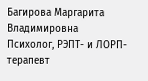Багирова Маргарита Владимировна
Психолог, РЭПТ- и ЛОРП-терапевт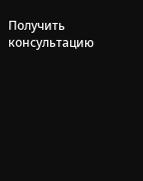Получить консультацию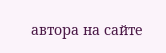автора на сайте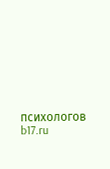психологов b17.ru